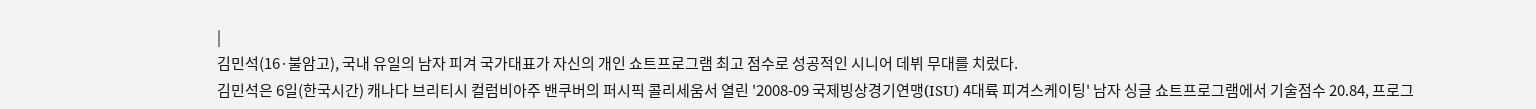|
김민석(16·불암고), 국내 유일의 남자 피겨 국가대표가 자신의 개인 쇼트프로그램 최고 점수로 성공적인 시니어 데뷔 무대를 치렀다.
김민석은 6일(한국시간) 캐나다 브리티시 컬럼비아주 밴쿠버의 퍼시픽 콜리세움서 열린 '2008-09 국제빙상경기연맹(ISU) 4대륙 피겨스케이팅' 남자 싱글 쇼트프로그램에서 기술점수 20.84, 프로그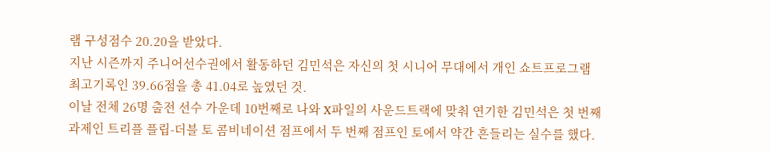램 구성점수 20.20을 받았다.
지난 시즌까지 주니어선수권에서 활동하던 김민석은 자신의 첫 시니어 무대에서 개인 쇼트프로그램 최고기록인 39.66점을 총 41.04로 높였던 것.
이날 전체 26명 출전 선수 가운데 10번째로 나와 X파일의 사운드트랙에 맞춰 연기한 김민석은 첫 번째 과제인 트리플 플립-더블 토 콤비네이션 점프에서 두 번째 점프인 토에서 약간 흔들리는 실수를 했다.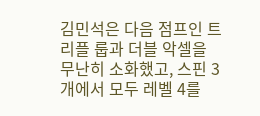김민석은 다음 점프인 트리플 룹과 더블 악셀을 무난히 소화했고, 스핀 3개에서 모두 레벨 4를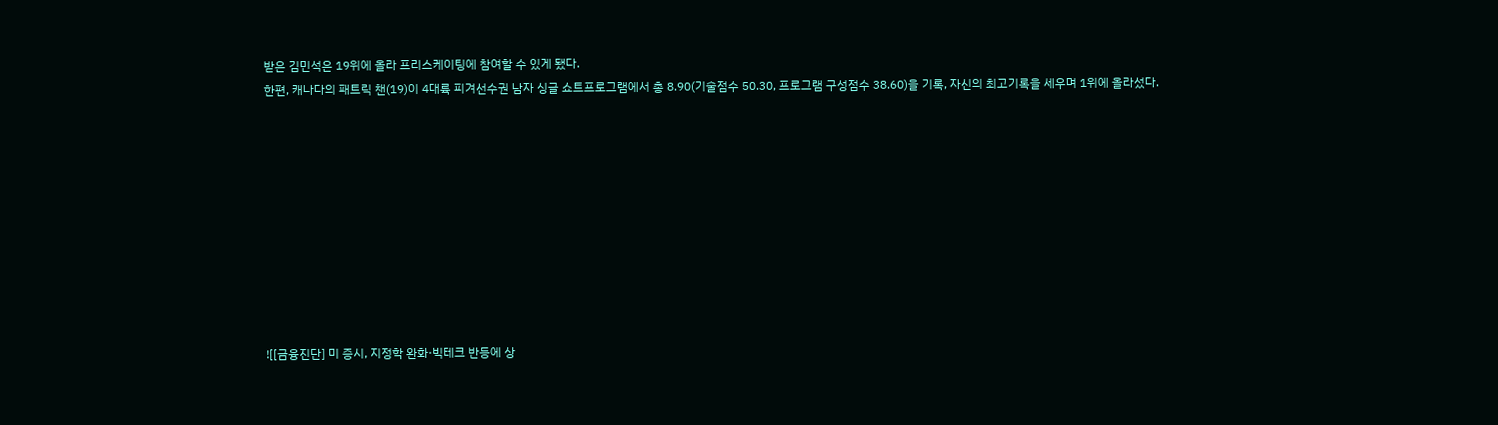받은 김민석은 19위에 올라 프리스케이팅에 참여할 수 있게 됐다.
한편, 캐나다의 패트릭 챈(19)이 4대륙 피겨선수권 남자 싱글 쇼트프로그램에서 총 8.90(기술점수 50.30, 프로그램 구성점수 38.60)을 기록, 자신의 최고기록을 세우며 1위에 올라섰다.










![[금융진단] 미 증시, 지정학 완화·빅테크 반등에 상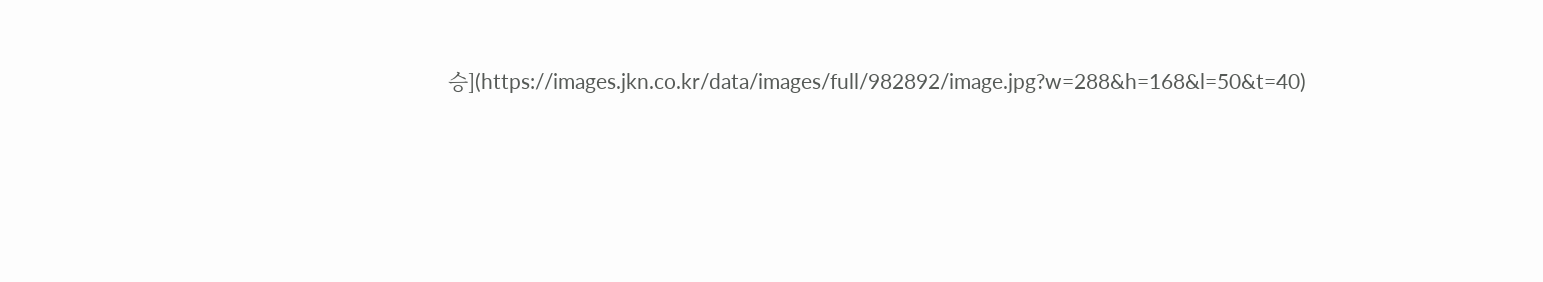승](https://images.jkn.co.kr/data/images/full/982892/image.jpg?w=288&h=168&l=50&t=40)